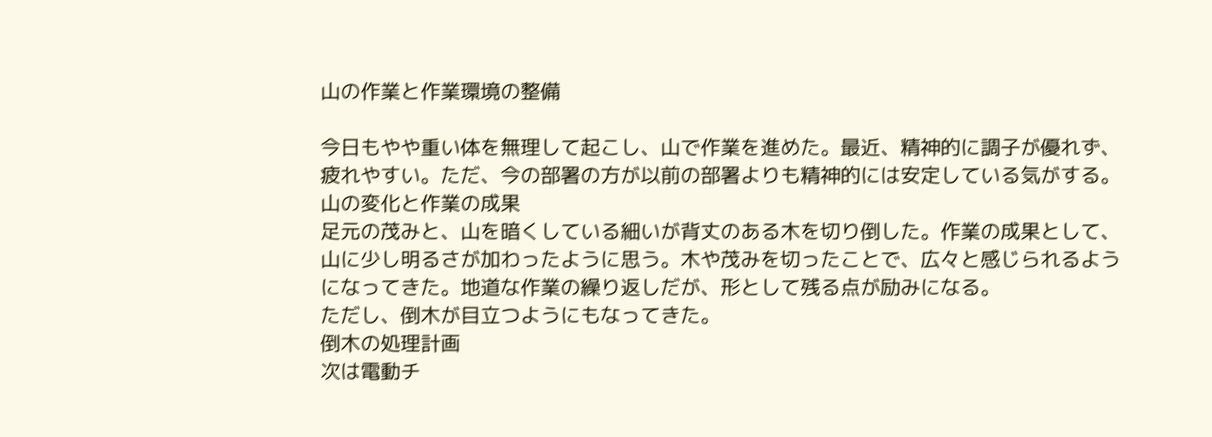山の作業と作業環境の整備

今日もやや重い体を無理して起こし、山で作業を進めた。最近、精神的に調子が優れず、疲れやすい。ただ、今の部署の方が以前の部署よりも精神的には安定している気がする。
山の変化と作業の成果
足元の茂みと、山を暗くしている細いが背丈のある木を切り倒した。作業の成果として、山に少し明るさが加わったように思う。木や茂みを切ったことで、広々と感じられるようになってきた。地道な作業の繰り返しだが、形として残る点が励みになる。
ただし、倒木が目立つようにもなってきた。
倒木の処理計画
次は電動チ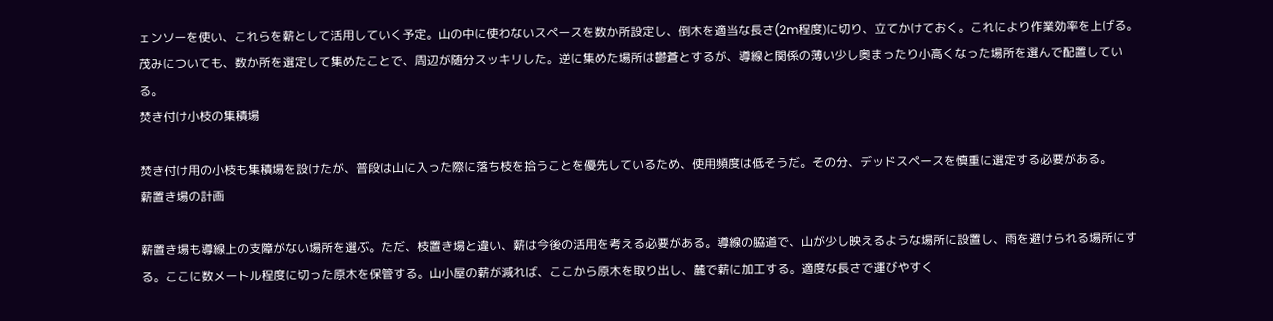ェンソーを使い、これらを薪として活用していく予定。山の中に使わないスペースを数か所設定し、倒木を適当な長さ(2m程度)に切り、立てかけておく。これにより作業効率を上げる。
茂みについても、数か所を選定して集めたことで、周辺が随分スッキリした。逆に集めた場所は鬱蒼とするが、導線と関係の薄い少し奥まったり小高くなった場所を選んで配置している。
焚き付け小枝の集積場

焚き付け用の小枝も集積場を設けたが、普段は山に入った際に落ち枝を拾うことを優先しているため、使用頻度は低そうだ。その分、デッドスペースを慎重に選定する必要がある。
薪置き場の計画

薪置き場も導線上の支障がない場所を選ぶ。ただ、枝置き場と違い、薪は今後の活用を考える必要がある。導線の脇道で、山が少し映えるような場所に設置し、雨を避けられる場所にする。ここに数メートル程度に切った原木を保管する。山小屋の薪が減れば、ここから原木を取り出し、麓で薪に加工する。適度な長さで運びやすく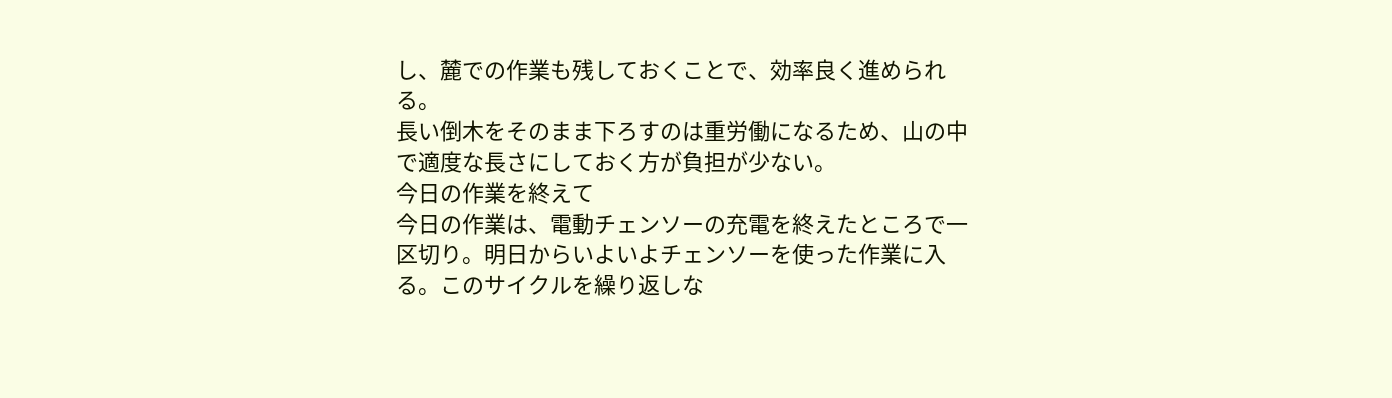し、麓での作業も残しておくことで、効率良く進められる。
長い倒木をそのまま下ろすのは重労働になるため、山の中で適度な長さにしておく方が負担が少ない。
今日の作業を終えて
今日の作業は、電動チェンソーの充電を終えたところで一区切り。明日からいよいよチェンソーを使った作業に入る。このサイクルを繰り返しな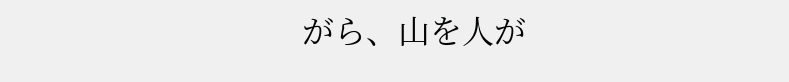がら、山を人が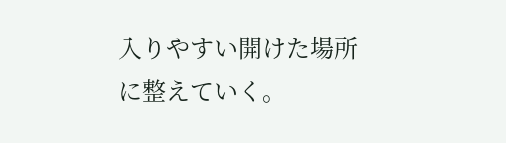入りやすい開けた場所に整えていく。